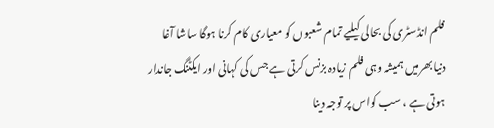فلم انڈسٹری کی بحالی کیلیے تمام شعبوں کو معیاری کام کرنا ہوگا ساشا آغا
دنیا بھرمیں ہمیشہ وہی فلم زیادہ بزنس کرتی ہے جس کی کہانی اور ایکٹنگ جاندار ہوتی ہے ، سب کواس پر توجہ دینا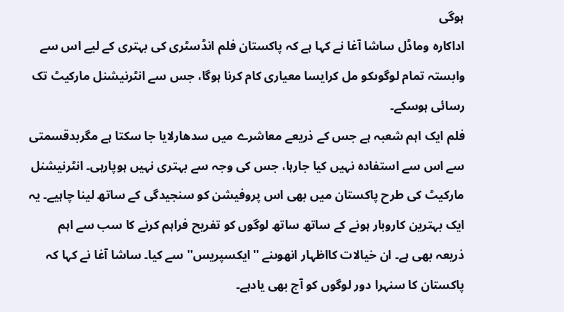ہوگی
اداکارہ وماڈل ساشا آغا نے کہا ہے کہ پاکستان فلم انڈسٹری کی بہتری کے لیے اس سے وابستہ تمام لوگوںکو مل کرایسا معیاری کام کرنا ہوگا، جس سے انٹرنیشنل مارکیٹ تک رسائی ہوسکے۔
فلم ایک اہم شعبہ ہے جس کے ذریعے معاشرے میں سدھارلایا جا سکتا ہے مگربدقسمتی سے اس سے استفادہ نہیں کیا جارہا، جس کی وجہ سے بہتری نہیں ہوپارہی۔ انٹرنیشنل مارکیٹ کی طرح پاکستان میں بھی اس پروفیشن کو سنجیدگی کے ساتھ لینا چاہیے۔ یہ ایک بہترین کاروبار ہونے کے ساتھ ساتھ لوگوں کو تفریح فراہم کرنے کا سب سے اہم ذریعہ بھی ہے۔ ان خیالات کااظہار انھوںنے ''ایکسپریس'' سے کیا۔ ساشا آغا نے کہا کہ پاکستان کا سنہرا دور لوگوں کو آج بھی یادہے۔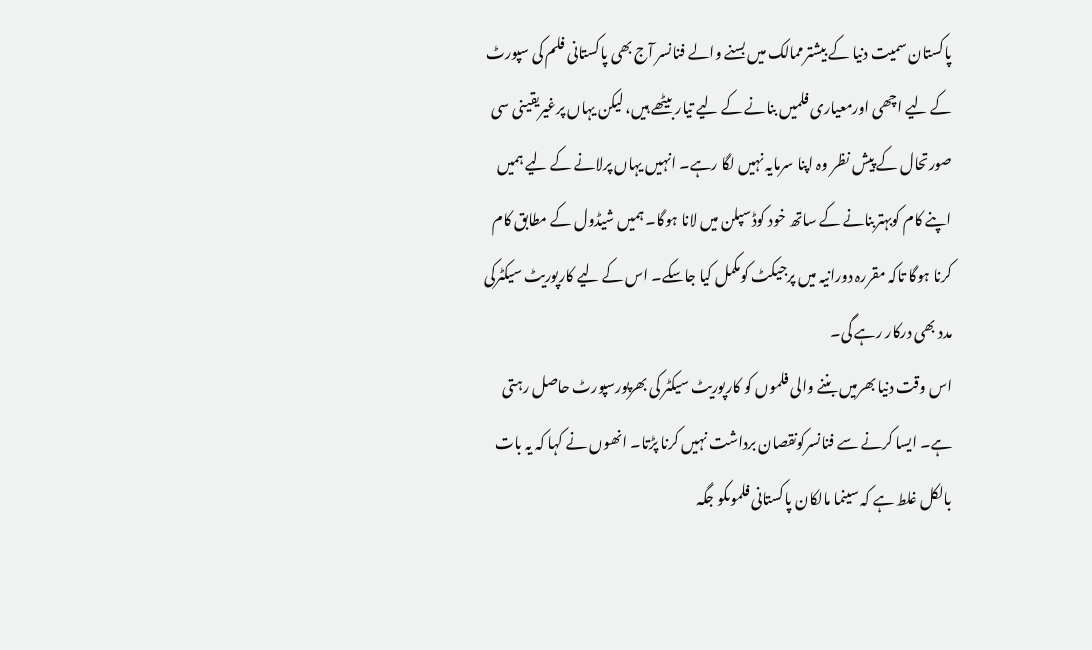پاکستان سمیت دنیا کے بیشترممالک میں بسنے والے فنانسر آج بھی پاکستانی فلم کی سپورٹ کے لیے اچھی اورمعیاری فلمیں بنانے کے لیے تیار بیٹھے ہیں، لیکن یہاں پرغیریقینی سی صورتحال کے پیش نظر وہ اپنا سرمایہ نہیں لگا رہے۔ انہیں یہاں پرلانے کے لیے ہمیں اپنے کام کوبہتربنانے کے ساتھ خود کوڈسپلن میں لانا ہوگا۔ ہمیں شیڈول کے مطابق کام کرنا ہوگا تاکہ مقررہ دورانیہ میں پرجیکٹ کومکمل کیا جاسکے۔ اس کے لیے کارپوریٹ سیکٹرکی مدد بھی درکار رہے گی۔
اس وقت دنیا بھرمیں بننے والی فلموں کو کارپوریٹ سیکٹر کی بھرپورسپورٹ حاصل رہتی ہے۔ ایسا کرنے سے فنانسرکونقصان برداشت نہیں کرنا پڑتا۔ انھوں نے کہا کہ یہ بات بالکل غلط ہے کہ سینما مالکان پاکستانی فلموںکو جگہ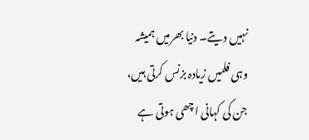نہیں دیتے۔ دنیا بھرمیں ہمیشہ وہی فلمیں زیادہ بزنس کرتی ہیں، جن کی کہانی اچھی ہوتی ہے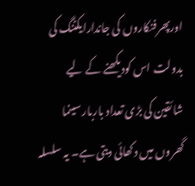اورپھرفنکاروں کی جاندارایکٹنگ کی بدولت اس کودیکھنے کے لیے شائقین کی بڑی تعداد باربار سینما گھروں میں دکھائی دیتی ہے۔ یہ سلسلہ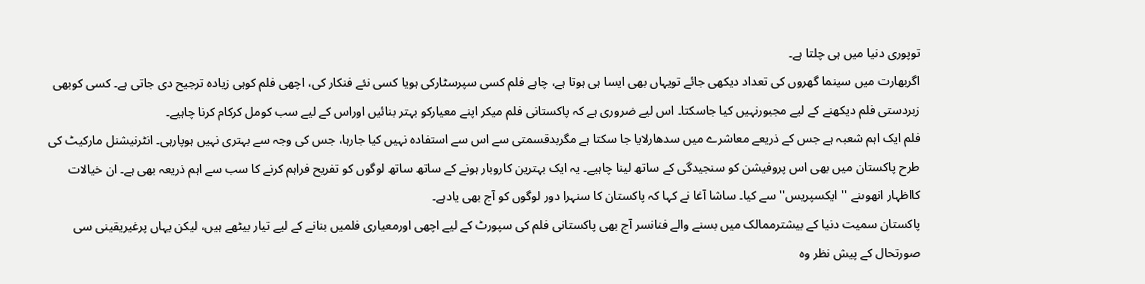توپوری دنیا میں ہی چلتا ہے۔
اگربھارت میں سینما گھروں کی تعداد دیکھی جائے تویہاں بھی ایسا ہی ہوتا ہے، چاہے فلم کسی سپرسٹارکی ہویا کسی نئے فنکار کی، اچھی فلم کوہی زیادہ ترجیح دی جاتی ہے۔ کسی کوبھی زبردستی فلم دیکھنے کے لیے مجبورنہیں کیا جاسکتا۔ اس لیے ضروری ہے کہ پاکستانی فلم میکر اپنے معیارکو بہتر بنائیں اوراس کے لیے سب کومل کرکام کرنا چاہیے۔
فلم ایک اہم شعبہ ہے جس کے ذریعے معاشرے میں سدھارلایا جا سکتا ہے مگربدقسمتی سے اس سے استفادہ نہیں کیا جارہا، جس کی وجہ سے بہتری نہیں ہوپارہی۔ انٹرنیشنل مارکیٹ کی طرح پاکستان میں بھی اس پروفیشن کو سنجیدگی کے ساتھ لینا چاہیے۔ یہ ایک بہترین کاروبار ہونے کے ساتھ ساتھ لوگوں کو تفریح فراہم کرنے کا سب سے اہم ذریعہ بھی ہے۔ ان خیالات کااظہار انھوںنے ''ایکسپریس'' سے کیا۔ ساشا آغا نے کہا کہ پاکستان کا سنہرا دور لوگوں کو آج بھی یادہے۔
پاکستان سمیت دنیا کے بیشترممالک میں بسنے والے فنانسر آج بھی پاکستانی فلم کی سپورٹ کے لیے اچھی اورمعیاری فلمیں بنانے کے لیے تیار بیٹھے ہیں، لیکن یہاں پرغیریقینی سی صورتحال کے پیش نظر وہ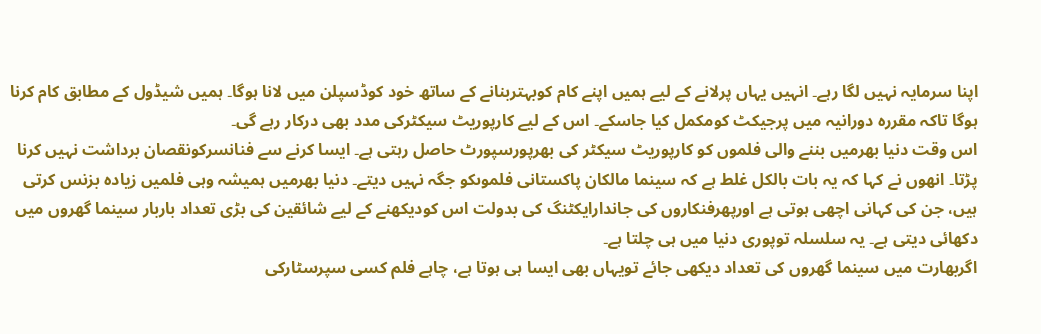اپنا سرمایہ نہیں لگا رہے۔ انہیں یہاں پرلانے کے لیے ہمیں اپنے کام کوبہتربنانے کے ساتھ خود کوڈسپلن میں لانا ہوگا۔ ہمیں شیڈول کے مطابق کام کرنا ہوگا تاکہ مقررہ دورانیہ میں پرجیکٹ کومکمل کیا جاسکے۔ اس کے لیے کارپوریٹ سیکٹرکی مدد بھی درکار رہے گی۔
اس وقت دنیا بھرمیں بننے والی فلموں کو کارپوریٹ سیکٹر کی بھرپورسپورٹ حاصل رہتی ہے۔ ایسا کرنے سے فنانسرکونقصان برداشت نہیں کرنا پڑتا۔ انھوں نے کہا کہ یہ بات بالکل غلط ہے کہ سینما مالکان پاکستانی فلموںکو جگہ نہیں دیتے۔ دنیا بھرمیں ہمیشہ وہی فلمیں زیادہ بزنس کرتی ہیں، جن کی کہانی اچھی ہوتی ہے اورپھرفنکاروں کی جاندارایکٹنگ کی بدولت اس کودیکھنے کے لیے شائقین کی بڑی تعداد باربار سینما گھروں میں دکھائی دیتی ہے۔ یہ سلسلہ توپوری دنیا میں ہی چلتا ہے۔
اگربھارت میں سینما گھروں کی تعداد دیکھی جائے تویہاں بھی ایسا ہی ہوتا ہے، چاہے فلم کسی سپرسٹارکی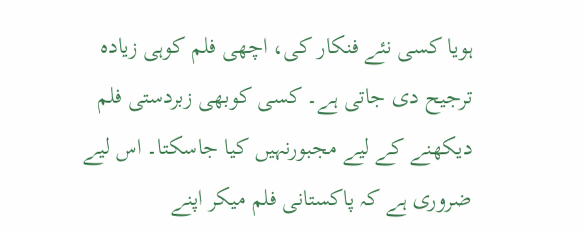ہویا کسی نئے فنکار کی، اچھی فلم کوہی زیادہ ترجیح دی جاتی ہے۔ کسی کوبھی زبردستی فلم دیکھنے کے لیے مجبورنہیں کیا جاسکتا۔ اس لیے ضروری ہے کہ پاکستانی فلم میکر اپنے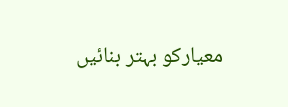معیارکو بہتر بنائیں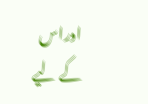اوراس کے لیے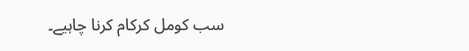سب کومل کرکام کرنا چاہیے۔